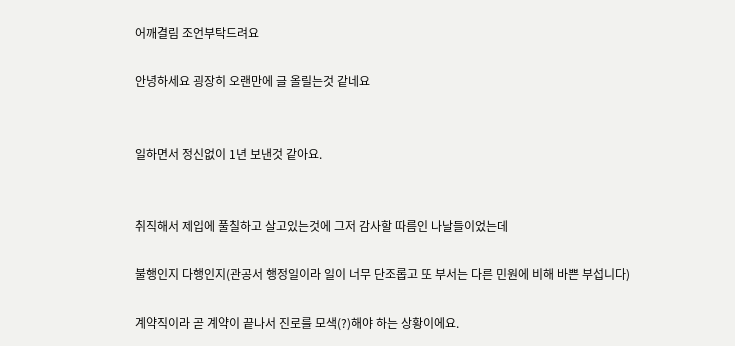어깨결림 조언부탁드려요

안녕하세요 굉장히 오랜만에 글 올릴는것 같네요


일하면서 정신없이 1년 보낸것 같아요.


취직해서 제입에 풀칠하고 살고있는것에 그저 감사할 따름인 나날들이었는데

불행인지 다행인지(관공서 행정일이라 일이 너무 단조롭고 또 부서는 다른 민원에 비해 바쁜 부섭니다)

계약직이라 곧 계약이 끝나서 진로를 모색(?)해야 하는 상황이에요.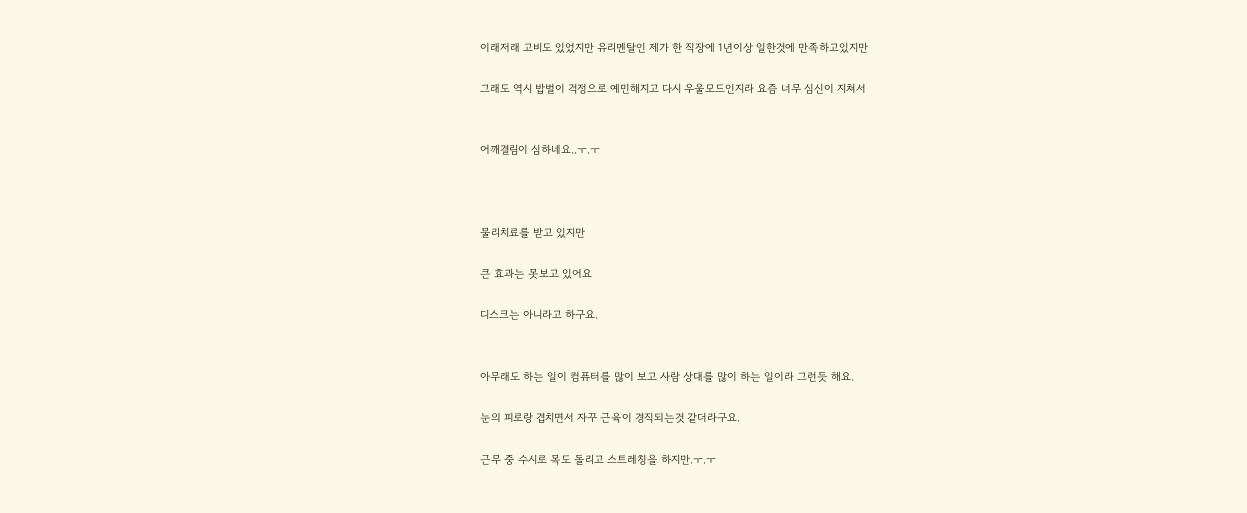이래저래 고비도 있었지만 유리멘탈인 제가 한 직장에 1년이상 일한것에 만족하고있지만

그래도 역시 밥벌이 걱정으로 예민해지고 다시 우울모드인지라 요즘 너무 심신이 지쳐서


어깨결림이 심하네요..ㅜ.ㅜ



물리치료를 받고 있지만

큰 효과는 못보고 있어요

디스크는 아니라고 하구요.


아무래도 하는 일이 컴퓨터를 많이 보고 사람 상대를 많이 하는 일이라 그런듯 해요.

눈의 피로랑 겹치면서 자꾸 근육이 경직되는것 같더라구요.

근무 중 수시로 목도 돌리고 스트레칭을 하지만.ㅜ.ㅜ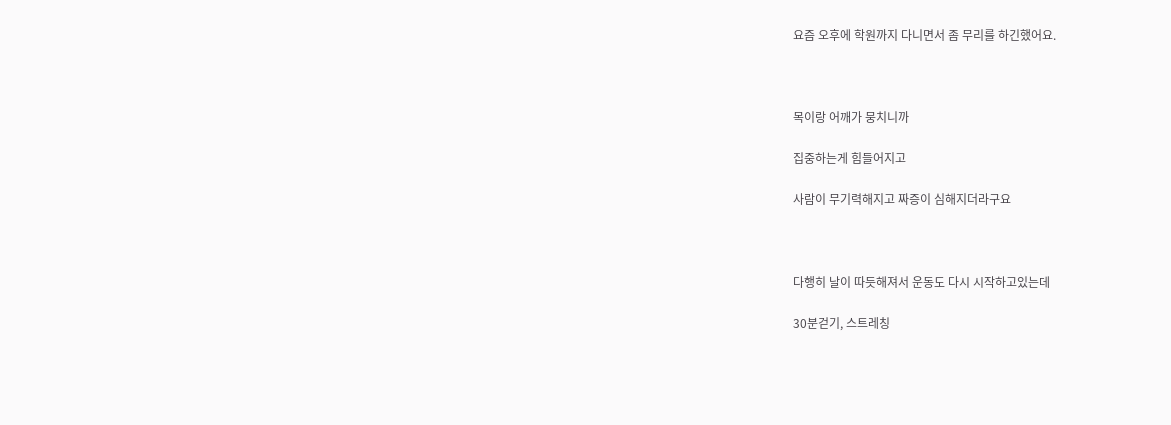요즘 오후에 학원까지 다니면서 좀 무리를 하긴했어요.



목이랑 어깨가 뭉치니까

집중하는게 힘들어지고

사람이 무기력해지고 짜증이 심해지더라구요



다행히 날이 따듯해져서 운동도 다시 시작하고있는데

30분걷기, 스트레칭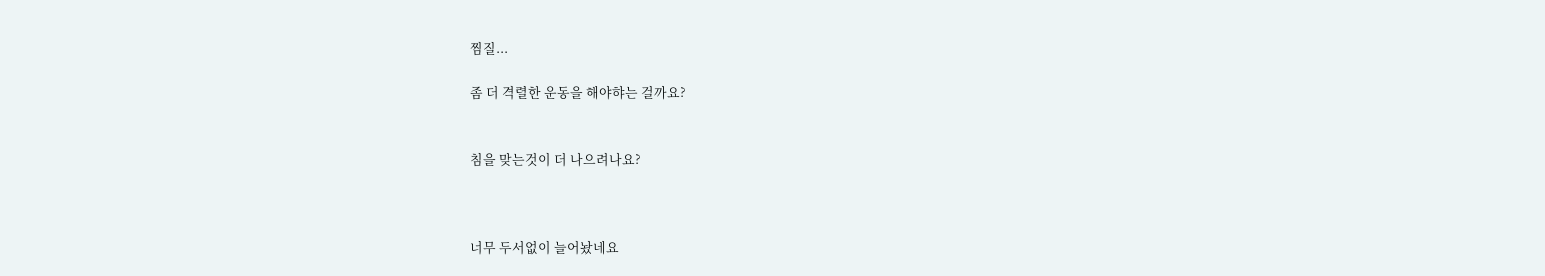찜질...

좀 더 격렬한 운동을 해야햐는 걸까요?


침을 맞는것이 더 나으려나요?



너무 두서없이 늘어놨네요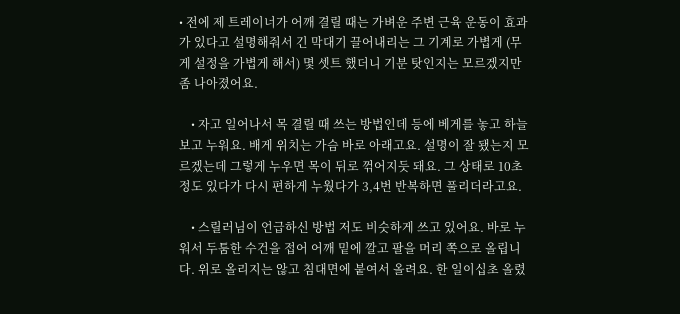• 전에 제 트레이너가 어깨 결릴 때는 가벼운 주변 근육 운동이 효과가 있다고 설명해줘서 긴 막대기 끌어내리는 그 기계로 가볍게 (무게 설정을 가볍게 해서) 몇 셋트 했더니 기분 탓인지는 모르겠지만 좀 나아졌어요.

    • 자고 일어나서 목 결릴 때 쓰는 방법인데 등에 베게를 놓고 하늘 보고 누워요. 배게 위치는 가슴 바로 아래고요. 설명이 잘 됐는지 모르겠는데 그렇게 누우면 목이 뒤로 꺾어지듯 돼요. 그 상태로 10초 정도 있다가 다시 편하게 누웠다가 3,4번 반복하면 풀리더라고요.

    • 스릴러님이 언급하신 방법 저도 비슷하게 쓰고 있어요. 바로 누워서 두툼한 수건을 접어 어깨 밑에 깔고 팔을 머리 쪽으로 올립니다. 위로 올리지는 않고 침대면에 붙여서 올려요. 한 일이십초 올렸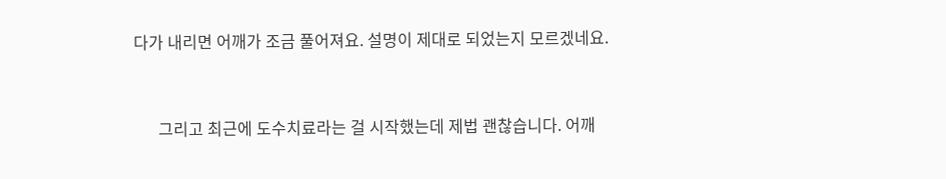다가 내리면 어깨가 조금 풀어져요. 설명이 제대로 되었는지 모르겠네요.


      그리고 최근에 도수치료라는 걸 시작했는데 제법 괜찮습니다. 어깨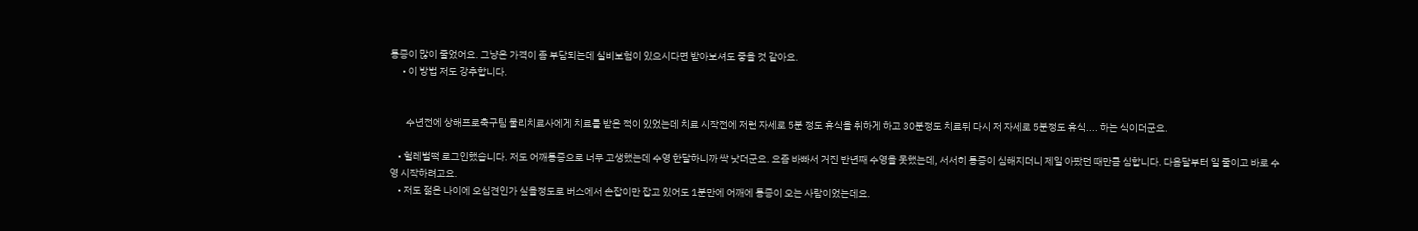통증이 많이 줄었어요. 그냥은 가격이 좀 부담되는데 실비보험이 있으시다면 받아보셔도 좋을 것 같아요.
      • 이 방법 저도 강추합니다.


        수년전에 상해프로축구팀 물리치료사에게 치료를 받은 적이 있었는데 치료 시작전에 저런 자세로 5분 정도 휴식을 취하게 하고 30분정도 치료뒤 다시 저 자세로 5분정도 휴식.... 하는 식이더군요.

    • 헐레벌떡 로그인했습니다. 저도 어깨통증으로 너무 고생했는데 수영 한달하니까 싹 낫더군요. 요즘 바빠서 거진 반년째 수영을 못했는데, 서서히 통증이 심해지더니 제일 아팠던 때만큼 심합니다. 다음달부터 일 줄이고 바로 수영 시작하려고요.
    • 저도 젊은 나이에 오십견인가 싶을정도로 버스에서 손잡이만 잡고 있어도 1분만에 어깨에 통증이 오는 사람이었는데요.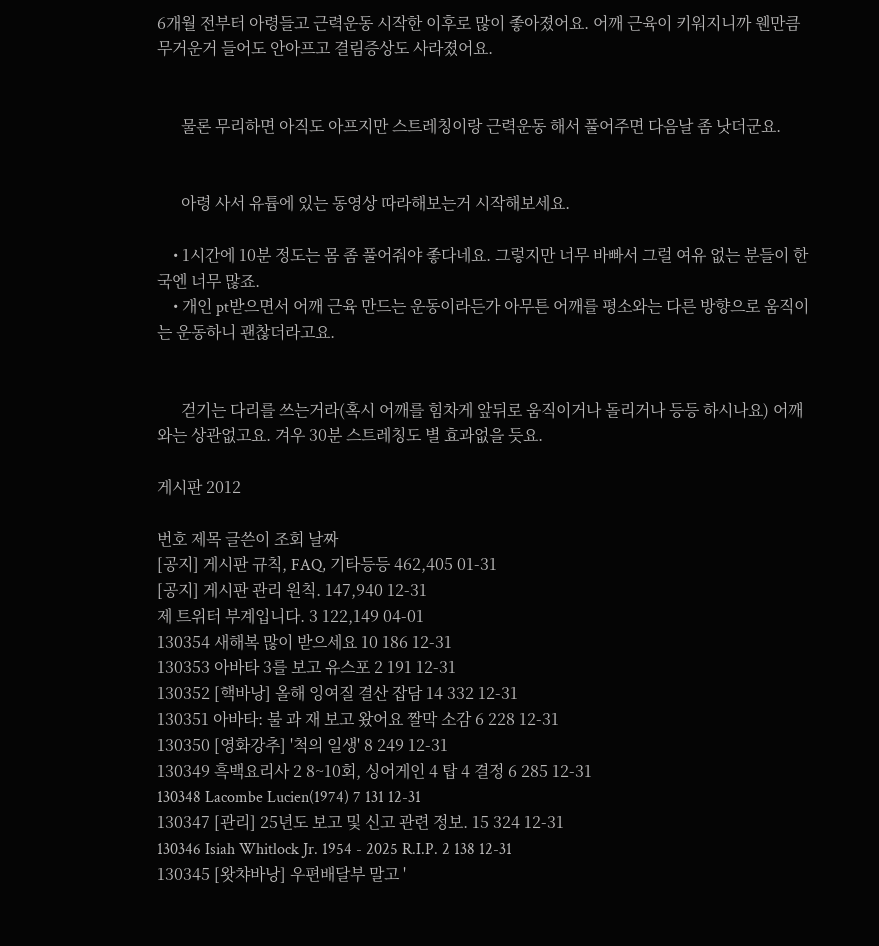6개월 전부터 아령들고 근력운동 시작한 이후로 많이 좋아졌어요. 어깨 근육이 키워지니까 웬만큼 무거운거 들어도 안아프고 결림증상도 사라졌어요.


      물론 무리하면 아직도 아프지만 스트레칭이랑 근력운동 해서 풀어주면 다음날 좀 낫더군요.


      아령 사서 유튭에 있는 동영상 따라해보는거 시작해보세요.

    • 1시간에 10분 정도는 몸 좀 풀어줘야 좋다네요. 그렇지만 너무 바빠서 그럴 여유 없는 분들이 한국엔 너무 많죠.
    • 개인 pt받으면서 어깨 근육 만드는 운동이라든가 아무튼 어깨를 평소와는 다른 방향으로 움직이는 운동하니 괜찮더라고요.


      걷기는 다리를 쓰는거라(혹시 어깨를 힘차게 앞뒤로 움직이거나 돌리거나 등등 하시나요) 어깨와는 상관없고요. 겨우 30분 스트레칭도 별 효과없을 듯요.

게시판 2012

번호 제목 글쓴이 조회 날짜
[공지] 게시판 규칙, FAQ, 기타등등 462,405 01-31
[공지] 게시판 관리 원칙. 147,940 12-31
제 트위터 부계입니다. 3 122,149 04-01
130354 새해복 많이 받으세요 10 186 12-31
130353 아바타 3를 보고 유스포 2 191 12-31
130352 [핵바낭] 올해 잉여질 결산 잡담 14 332 12-31
130351 아바타: 불 과 재 보고 왔어요 짤막 소감 6 228 12-31
130350 [영화강추] '척의 일생' 8 249 12-31
130349 흑백요리사 2 8~10회, 싱어게인 4 탑 4 결정 6 285 12-31
130348 Lacombe Lucien(1974) 7 131 12-31
130347 [관리] 25년도 보고 및 신고 관련 정보. 15 324 12-31
130346 Isiah Whitlock Jr. 1954 - 2025 R.I.P. 2 138 12-31
130345 [왓챠바낭] 우편배달부 말고 '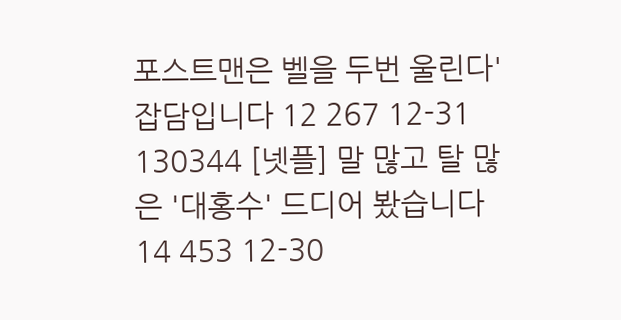포스트맨은 벨을 두번 울린다' 잡담입니다 12 267 12-31
130344 [넷플] 말 많고 탈 많은 '대홍수' 드디어 봤습니다 14 453 12-30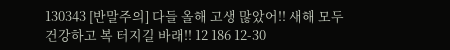130343 [반말주의] 다들 올해 고생 많았어!! 새해 모두 건강하고 복 터지길 바래!! 12 186 12-30